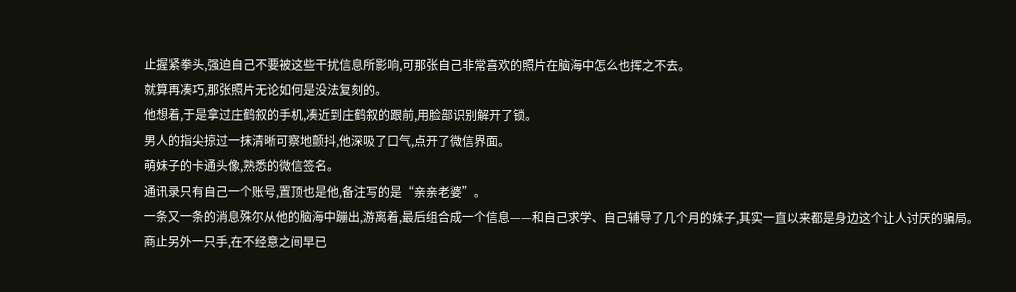止握紧拳头,强迫自己不要被这些干扰信息所影响,可那张自己非常喜欢的照片在脑海中怎么也挥之不去。
就算再凑巧,那张照片无论如何是没法复刻的。
他想着,于是拿过庄鹤叙的手机,凑近到庄鹤叙的跟前,用脸部识别解开了锁。
男人的指尖掠过一抹清晰可察地颤抖,他深吸了口气,点开了微信界面。
萌妹子的卡通头像,熟悉的微信签名。
通讯录只有自己一个账号,置顶也是他,备注写的是“亲亲老婆”。
一条又一条的消息殊尔从他的脑海中蹦出,游离着,最后组合成一个信息——和自己求学、自己辅导了几个月的妹子,其实一直以来都是身边这个让人讨厌的骗局。
商止另外一只手,在不经意之间早已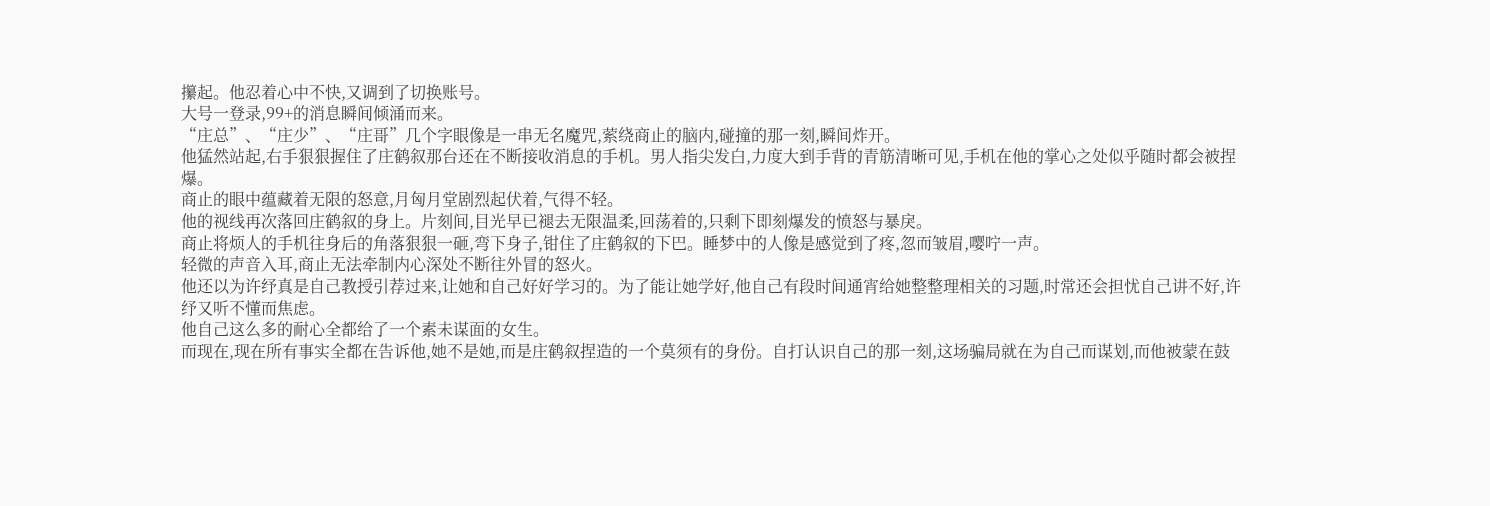攥起。他忍着心中不快,又调到了切换账号。
大号一登录,99+的消息瞬间倾涌而来。
“庄总”、“庄少”、“庄哥”几个字眼像是一串无名魔咒,萦绕商止的脑内,碰撞的那一刻,瞬间炸开。
他猛然站起,右手狠狠握住了庄鹤叙那台还在不断接收消息的手机。男人指尖发白,力度大到手背的青筋清晰可见,手机在他的掌心之处似乎随时都会被捏爆。
商止的眼中蕴藏着无限的怒意,月匈月堂剧烈起伏着,气得不轻。
他的视线再次落回庄鹤叙的身上。片刻间,目光早已褪去无限温柔,回荡着的,只剩下即刻爆发的愤怒与暴戾。
商止将烦人的手机往身后的角落狠狠一砸,弯下身子,钳住了庄鹤叙的下巴。睡梦中的人像是感觉到了疼,忽而皱眉,嘤咛一声。
轻微的声音入耳,商止无法牵制内心深处不断往外冒的怒火。
他还以为许纾真是自己教授引荐过来,让她和自己好好学习的。为了能让她学好,他自己有段时间通宵给她整整理相关的习题,时常还会担忧自己讲不好,许纾又听不懂而焦虑。
他自己这么多的耐心全都给了一个素未谋面的女生。
而现在,现在所有事实全都在告诉他,她不是她,而是庄鹤叙捏造的一个莫须有的身份。自打认识自己的那一刻,这场骗局就在为自己而谋划,而他被蒙在鼓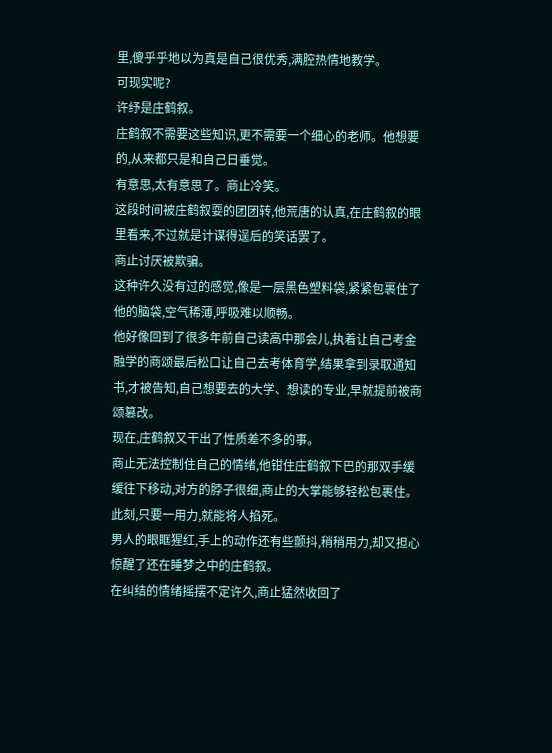里,傻乎乎地以为真是自己很优秀,满腔热情地教学。
可现实呢?
许纾是庄鹤叙。
庄鹤叙不需要这些知识,更不需要一个细心的老师。他想要的,从来都只是和自己日垂觉。
有意思,太有意思了。商止冷笑。
这段时间被庄鹤叙耍的团团转,他荒唐的认真,在庄鹤叙的眼里看来,不过就是计谋得逞后的笑话罢了。
商止讨厌被欺骗。
这种许久没有过的感觉,像是一层黑色塑料袋,紧紧包裹住了他的脑袋,空气稀薄,呼吸难以顺畅。
他好像回到了很多年前自己读高中那会儿,执着让自己考金融学的商颂最后松口让自己去考体育学,结果拿到录取通知书,才被告知,自己想要去的大学、想读的专业,早就提前被商颂篡改。
现在,庄鹤叙又干出了性质差不多的事。
商止无法控制住自己的情绪,他钳住庄鹤叙下巴的那双手缓缓往下移动,对方的脖子很细,商止的大掌能够轻松包裹住。
此刻,只要一用力,就能将人掐死。
男人的眼眶猩红,手上的动作还有些颤抖,稍稍用力,却又担心惊醒了还在睡梦之中的庄鹤叙。
在纠结的情绪摇摆不定许久,商止猛然收回了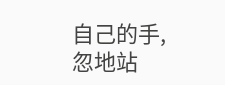自己的手,忽地站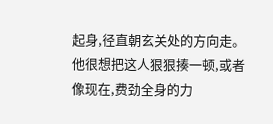起身,径直朝玄关处的方向走。
他很想把这人狠狠揍一顿,或者像现在,费劲全身的力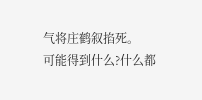气将庄鹤叙掐死。
可能得到什么?什么都